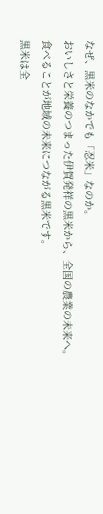なぜ、黒米のなかでも「忍米」なのか。
おいしさと栄養のつまった伊賀発祥の黒米から、全国の農業の未来へ。
食べることが地域の未来につながる黒米です。
黒米は全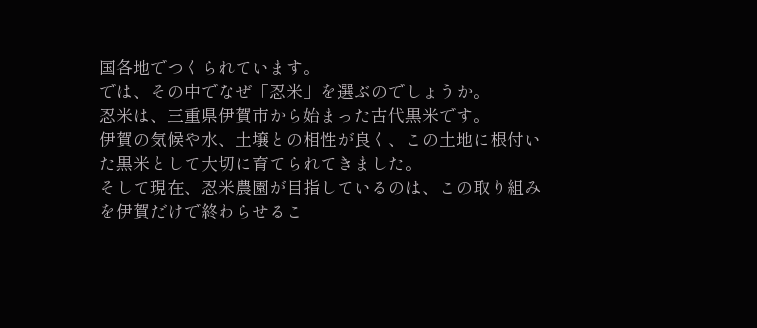国各地でつくられています。
では、その中でなぜ「忍米」を選ぶのでしょうか。
忍米は、三重県伊賀市から始まった古代黒米です。
伊賀の気候や水、土壌との相性が良く、この土地に根付いた黒米として大切に育てられてきました。
そして現在、忍米農園が目指しているのは、この取り組みを伊賀だけで終わらせるこ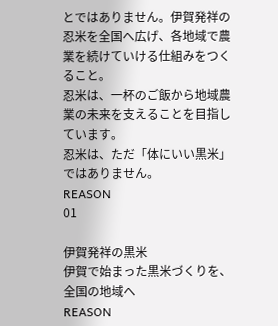とではありません。伊賀発祥の忍米を全国へ広げ、各地域で農業を続けていける仕組みをつくること。
忍米は、一杯のご飯から地域農業の未来を支えることを目指しています。
忍米は、ただ「体にいい黒米」ではありません。
REASON
01

伊賀発祥の黒米
伊賀で始まった黒米づくりを、全国の地域へ
REASON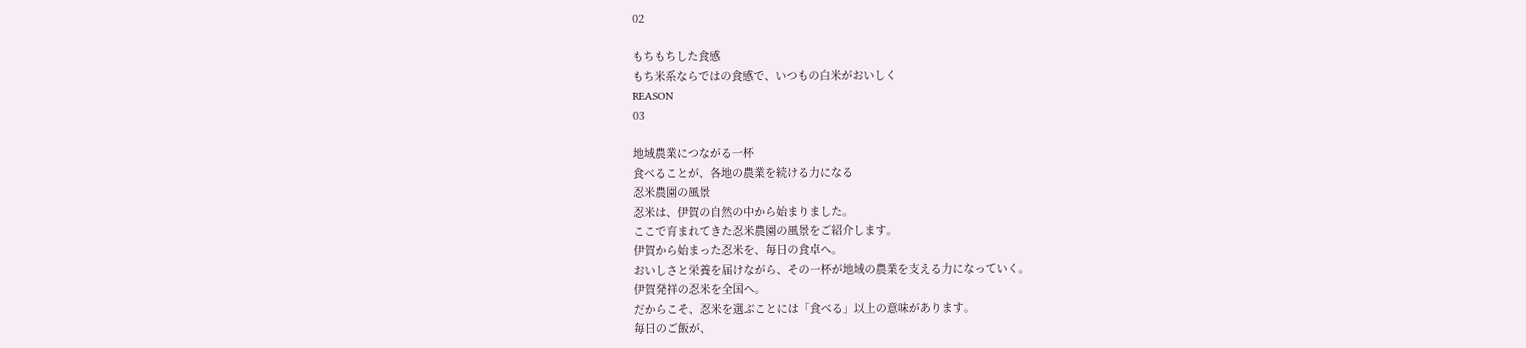02

もちもちした食感
もち米系ならではの食感で、いつもの白米がおいしく
REASON
03

地域農業につながる一杯
食べることが、各地の農業を続ける力になる
忍米農園の風景
忍米は、伊賀の自然の中から始まりました。
ここで育まれてきた忍米農園の風景をご紹介します。
伊賀から始まった忍米を、毎日の食卓へ。
おいしさと栄養を届けながら、その一杯が地域の農業を支える力になっていく。
伊賀発祥の忍米を全国へ。
だからこそ、忍米を選ぶことには「食べる」以上の意味があります。
毎日のご飯が、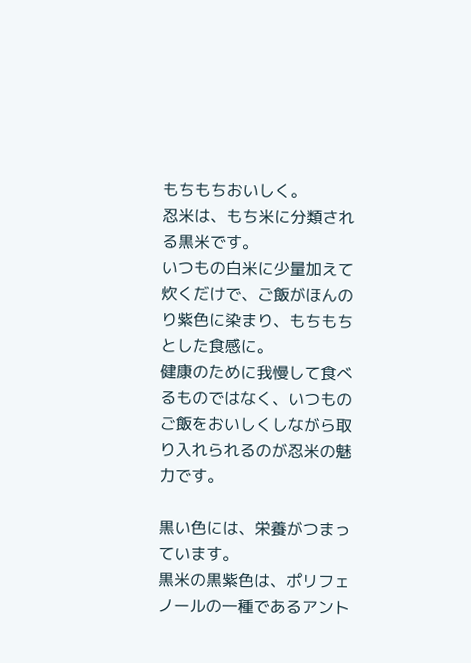もちもちおいしく。
忍米は、もち米に分類される黒米です。
いつもの白米に少量加えて炊くだけで、ご飯がほんのり紫色に染まり、もちもちとした食感に。
健康のために我慢して食べるものではなく、いつものご飯をおいしくしながら取り入れられるのが忍米の魅力です。

黒い色には、栄養がつまっています。
黒米の黒紫色は、ポリフェノールの一種であるアント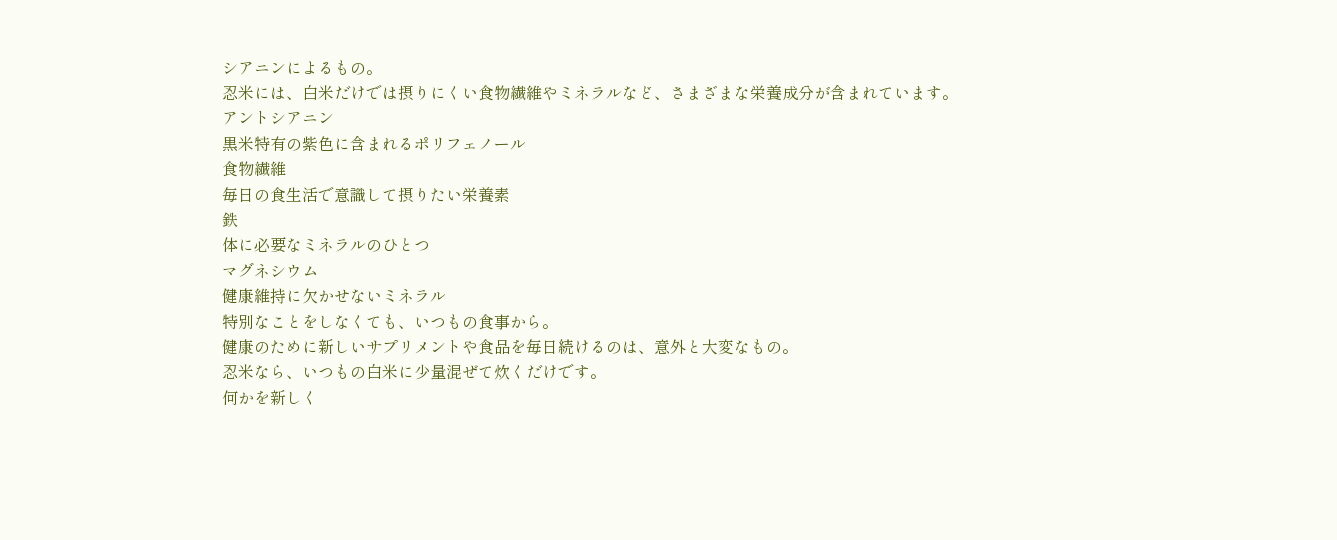シアニンによるもの。
忍米には、白米だけでは摂りにくい食物繊維やミネラルなど、さまざまな栄養成分が含まれています。
アントシアニン
黒米特有の紫色に含まれるポリフェノール
食物繊維
毎日の食生活で意識して摂りたい栄養素
鉄
体に必要なミネラルのひとつ
マグネシウム
健康維持に欠かせないミネラル
特別なことをしなくても、いつもの食事から。
健康のために新しいサプリメントや食品を毎日続けるのは、意外と大変なもの。
忍米なら、いつもの白米に少量混ぜて炊くだけです。
何かを新しく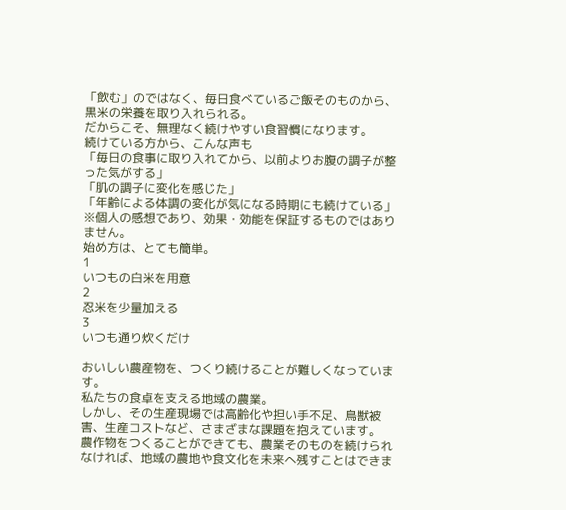「飲む」のではなく、毎日食べているご飯そのものから、黒米の栄養を取り入れられる。
だからこそ、無理なく続けやすい食習慣になります。
続けている方から、こんな声も
「毎日の食事に取り入れてから、以前よりお腹の調子が整った気がする」
「肌の調子に変化を感じた」
「年齢による体調の変化が気になる時期にも続けている」
※個人の感想であり、効果・効能を保証するものではありません。
始め方は、とても簡単。
1
いつもの白米を用意
2
忍米を少量加える
3
いつも通り炊くだけ

おいしい農産物を、つくり続けることが難しくなっています。
私たちの食卓を支える地域の農業。
しかし、その生産現場では高齢化や担い手不足、鳥獣被害、生産コストなど、さまざまな課題を抱えています。
農作物をつくることができても、農業そのものを続けられなければ、地域の農地や食文化を未来へ残すことはできま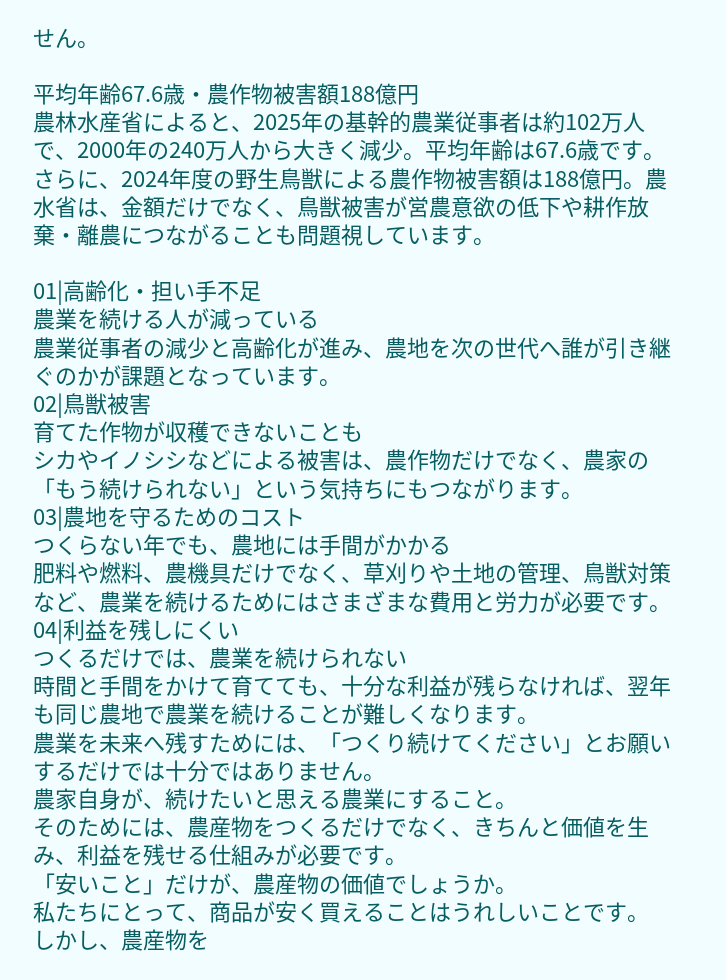せん。

平均年齢67.6歳・農作物被害額188億円
農林水産省によると、2025年の基幹的農業従事者は約102万人で、2000年の240万人から大きく減少。平均年齢は67.6歳です。
さらに、2024年度の野生鳥獣による農作物被害額は188億円。農水省は、金額だけでなく、鳥獣被害が営農意欲の低下や耕作放棄・離農につながることも問題視しています。

01|高齢化・担い手不足
農業を続ける人が減っている
農業従事者の減少と高齢化が進み、農地を次の世代へ誰が引き継ぐのかが課題となっています。
02|鳥獣被害
育てた作物が収穫できないことも
シカやイノシシなどによる被害は、農作物だけでなく、農家の「もう続けられない」という気持ちにもつながります。
03|農地を守るためのコスト
つくらない年でも、農地には手間がかかる
肥料や燃料、農機具だけでなく、草刈りや土地の管理、鳥獣対策など、農業を続けるためにはさまざまな費用と労力が必要です。
04|利益を残しにくい
つくるだけでは、農業を続けられない
時間と手間をかけて育てても、十分な利益が残らなければ、翌年も同じ農地で農業を続けることが難しくなります。
農業を未来へ残すためには、「つくり続けてください」とお願いするだけでは十分ではありません。
農家自身が、続けたいと思える農業にすること。
そのためには、農産物をつくるだけでなく、きちんと価値を生み、利益を残せる仕組みが必要です。
「安いこと」だけが、農産物の価値でしょうか。
私たちにとって、商品が安く買えることはうれしいことです。
しかし、農産物を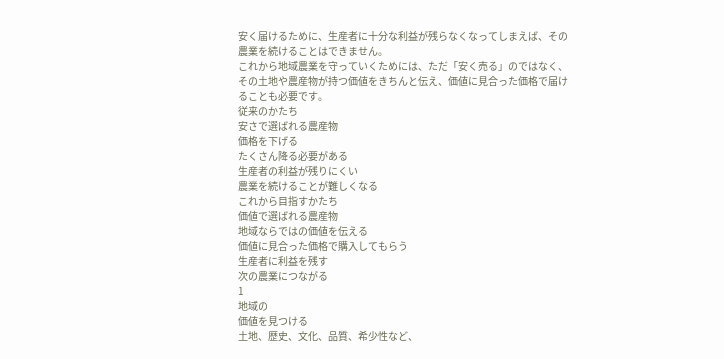安く届けるために、生産者に十分な利益が残らなくなってしまえば、その農業を続けることはできません。
これから地域農業を守っていくためには、ただ「安く売る」のではなく、
その土地や農産物が持つ価値をきちんと伝え、価値に見合った価格で届けることも必要です。
従来のかたち
安さで選ばれる農産物
価格を下げる
たくさん降る必要がある
生産者の利益が残りにくい
農業を続けることが難しくなる
これから目指すかたち
価値で選ばれる農産物
地域ならではの価値を伝える
価値に見合った価格で購入してもらう
生産者に利益を残す
次の農業につながる
1
地域の
価値を見つける
土地、歴史、文化、品質、希少性など、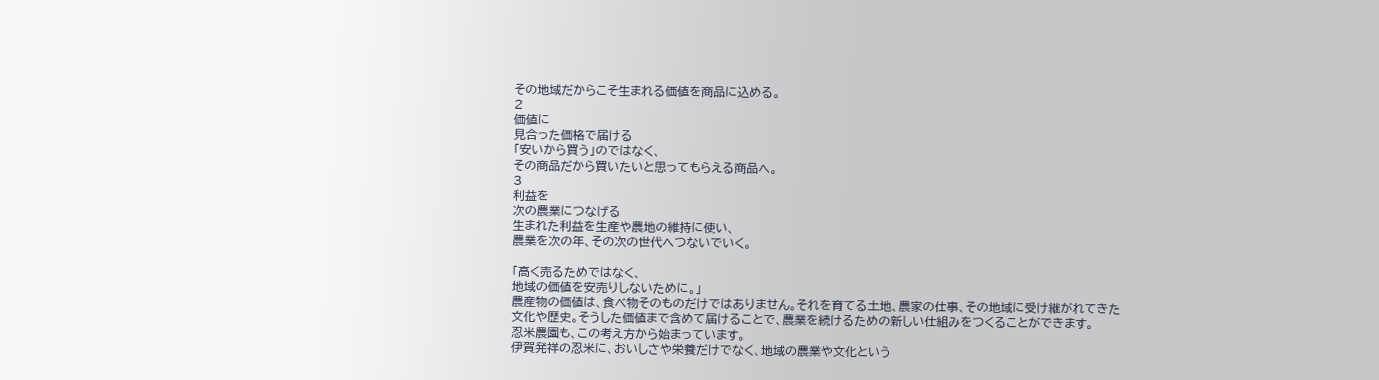その地域だからこそ生まれる価値を商品に込める。
2
価値に
見合った価格で届ける
「安いから買う」のではなく、
その商品だから買いたいと思ってもらえる商品へ。
3
利益を
次の農業につなげる
生まれた利益を生産や農地の維持に使い、
農業を次の年、その次の世代へつないでいく。

「高く売るためではなく、
地域の価値を安売りしないために。」
農産物の価値は、食べ物そのものだけではありません。それを育てる土地、農家の仕事、その地域に受け継がれてきた文化や歴史。そうした価値まで含めて届けることで、農業を続けるための新しい仕組みをつくることができます。
忍米農園も、この考え方から始まっています。
伊賀発祥の忍米に、おいしさや栄養だけでなく、地域の農業や文化という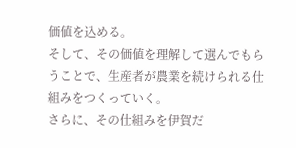価値を込める。
そして、その価値を理解して選んでもらうことで、生産者が農業を続けられる仕組みをつくっていく。
さらに、その仕組みを伊賀だ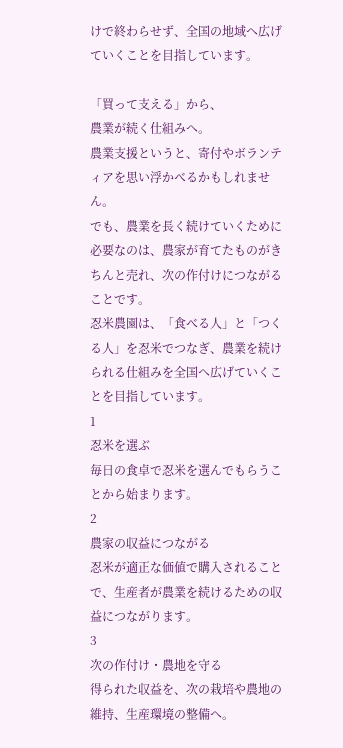けで終わらせず、全国の地域へ広げていくことを目指しています。

「買って支える」から、
農業が続く仕組みへ。
農業支援というと、寄付やボランティアを思い浮かべるかもしれません。
でも、農業を長く続けていくために必要なのは、農家が育てたものがきちんと売れ、次の作付けにつながることです。
忍米農園は、「食べる人」と「つくる人」を忍米でつなぎ、農業を続けられる仕組みを全国へ広げていくことを目指しています。
1
忍米を選ぶ
毎日の食卓で忍米を選んでもらうことから始まります。
2
農家の収益につながる
忍米が適正な価値で購入されることで、生産者が農業を続けるための収益につながります。
3
次の作付け・農地を守る
得られた収益を、次の栽培や農地の維持、生産環境の整備へ。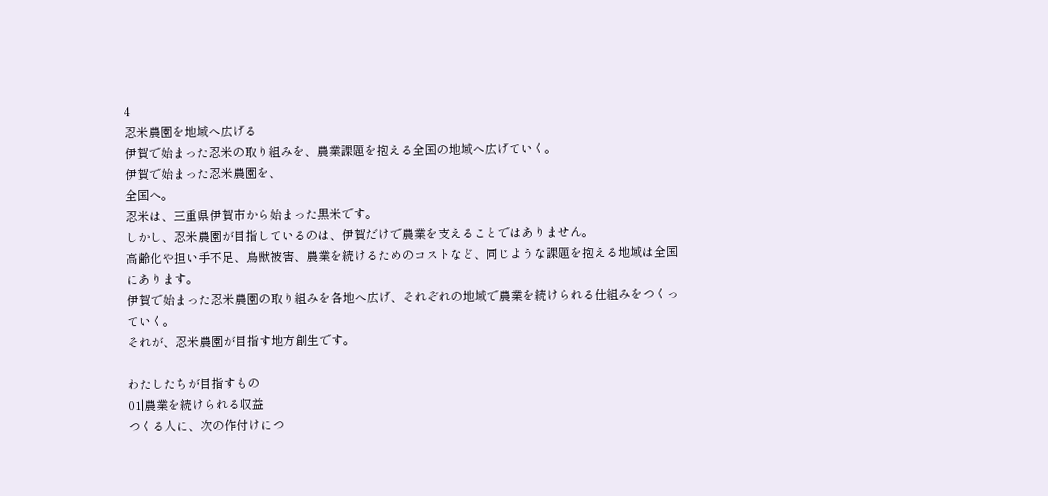4
忍米農園を地域へ広げる
伊賀で始まった忍米の取り組みを、農業課題を抱える全国の地域へ広げていく。
伊賀で始まった忍米農園を、
全国へ。
忍米は、三重県伊賀市から始まった黒米です。
しかし、忍米農園が目指しているのは、伊賀だけで農業を支えることではありません。
高齢化や担い手不足、鳥獣被害、農業を続けるためのコストなど、同じような課題を抱える地域は全国にあります。
伊賀で始まった忍米農園の取り組みを各地へ広げ、それぞれの地域で農業を続けられる仕組みをつくっていく。
それが、忍米農園が目指す地方創生です。

わたしたちが目指すもの
01|農業を続けられる収益
つくる人に、次の作付けにつ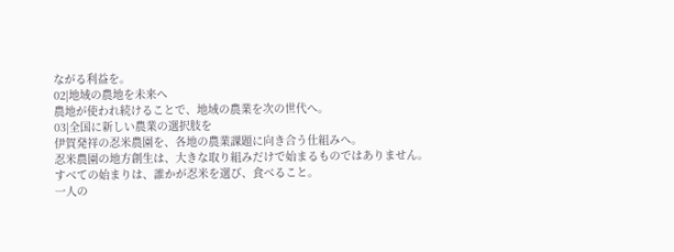ながる利益を。
02|地域の農地を未来へ
農地が使われ続けることで、地域の農業を次の世代へ。
03|全国に新しい農業の選択肢を
伊賀発祥の忍米農園を、各地の農業課題に向き合う仕組みへ。
忍米農園の地方創生は、大きな取り組みだけで始まるものではありません。
すべての始まりは、誰かが忍米を選び、食べること。
一人の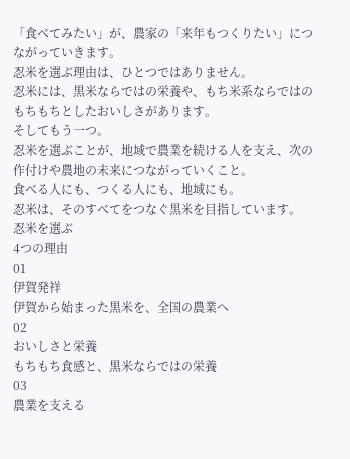「食べてみたい」が、農家の「来年もつくりたい」につながっていきます。
忍米を選ぶ理由は、ひとつではありません。
忍米には、黒米ならではの栄養や、もち米系ならではのもちもちとしたおいしさがあります。
そしてもう一つ。
忍米を選ぶことが、地域で農業を続ける人を支え、次の作付けや農地の未来につながっていくこと。
食べる人にも、つくる人にも、地域にも。
忍米は、そのすべてをつなぐ黒米を目指しています。
忍米を選ぶ
4つの理由
01
伊賀発祥
伊賀から始まった黒米を、全国の農業へ
02
おいしさと栄養
もちもち食感と、黒米ならではの栄養
03
農業を支える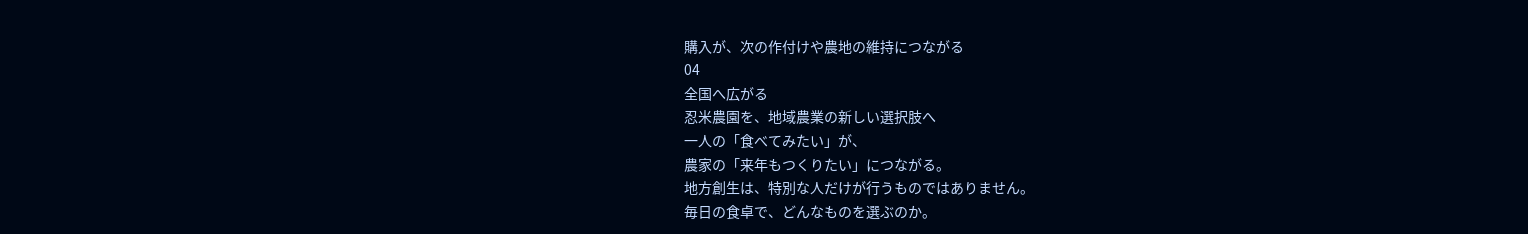購入が、次の作付けや農地の維持につながる
04
全国へ広がる
忍米農園を、地域農業の新しい選択肢へ
一人の「食べてみたい」が、
農家の「来年もつくりたい」につながる。
地方創生は、特別な人だけが行うものではありません。
毎日の食卓で、どんなものを選ぶのか。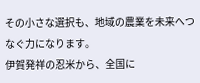その小さな選択も、地域の農業を未来へつなぐ力になります。
伊賀発祥の忍米から、全国に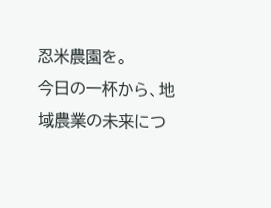忍米農園を。
今日の一杯から、地域農業の未来につ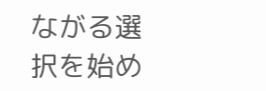ながる選択を始め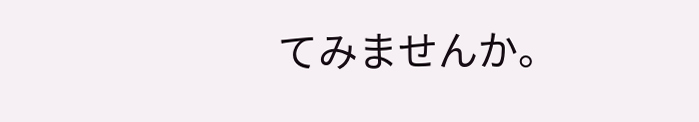てみませんか。